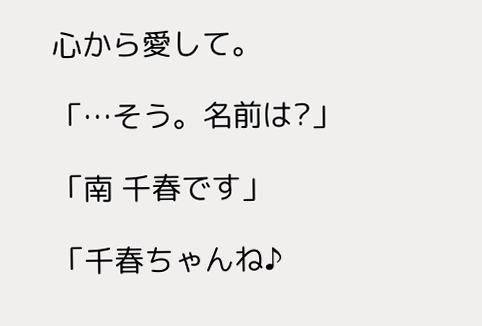心から愛して。

「…そう。名前は?」

「南 千春です」

「千春ちゃんね♪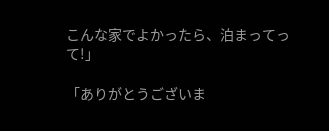こんな家でよかったら、泊まってって!」

「ありがとうございま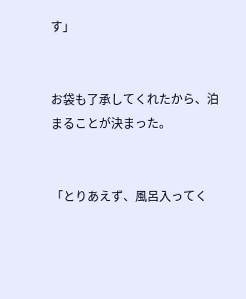す」


お袋も了承してくれたから、泊まることが決まった。


「とりあえず、風呂入ってく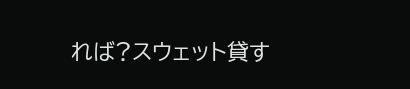れば?スウェット貸す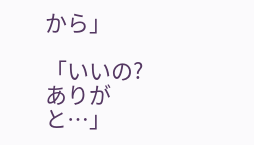から」

「いいの?ありがと…」